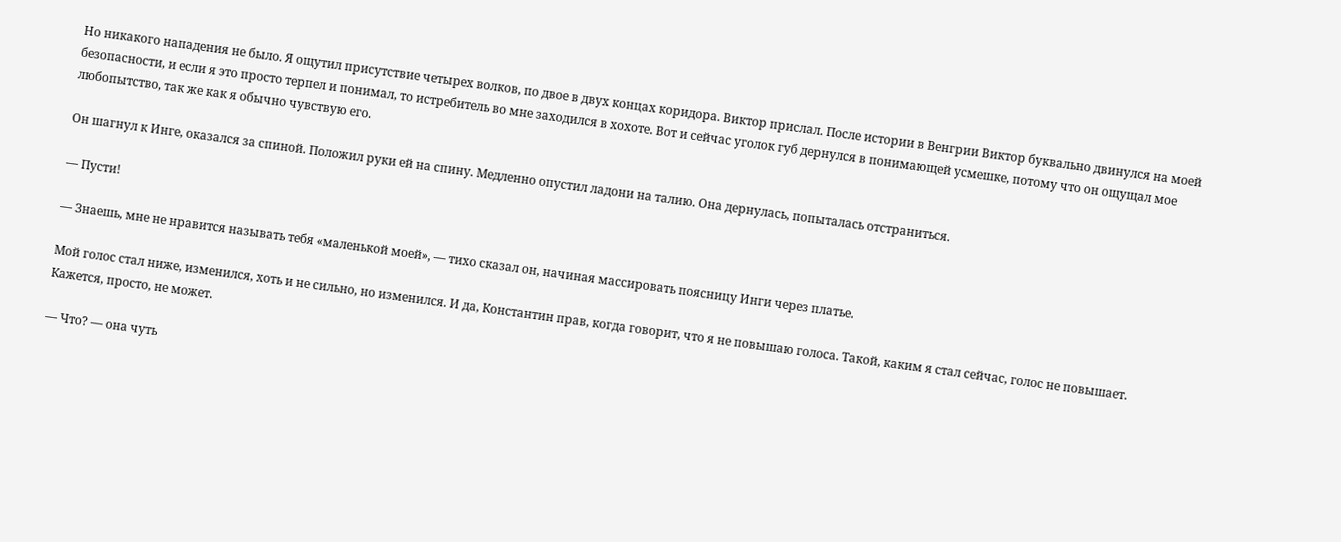Но никакого нападения не было. Я ощутил присутствие четырех волков, по двое в двух концах коридора. Виктор прислал. После истории в Венгрии Виктор буквально двинулся на моей безопасности, и если я это просто терпел и понимал, то истребитель во мне заходился в хохоте. Вот и сейчас уголок губ дернулся в понимающей усмешке, потому что он ощущал мое любопытство, так же как я обычно чувствую его.

Он шагнул к Инге, оказался за спиной. Положил руки ей на спину. Медленно опустил ладони на талию. Она дернулась, попыталась отстраниться.

— Пусти!

— Знаешь, мне не нравится называть тебя «маленькой моей», — тихо сказал он, начиная массировать поясницу Инги через платье.

Мой голос стал ниже, изменился, хоть и не сильно, но изменился. И да, Константин прав, когда говорит, что я не повышаю голоса. Такой, каким я стал сейчас, голос не повышает. Кажется, просто, не может.

— Что? — она чуть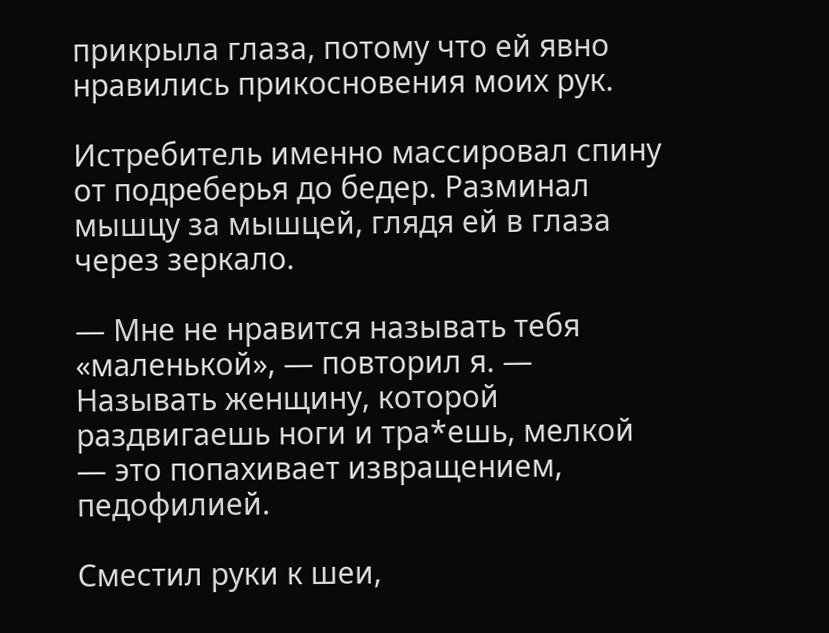прикрыла глаза, потому что ей явно нравились прикосновения моих рук.

Истребитель именно массировал спину от подреберья до бедер. Разминал мышцу за мышцей, глядя ей в глаза через зеркало.

— Мне не нравится называть тебя «маленькой», — повторил я. — Называть женщину, которой раздвигаешь ноги и тра*ешь, мелкой — это попахивает извращением, педофилией.

Сместил руки к шеи,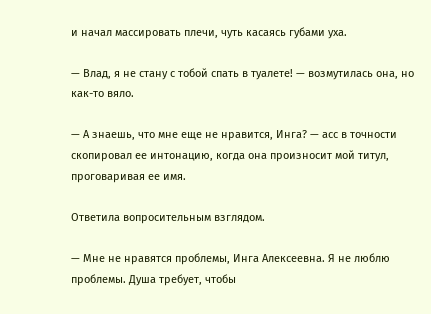и начал массировать плечи, чуть касаясь губами уха.

— Влад, я не стану с тобой спать в туалете! — возмутилась она, но как-то вяло.

— А знаешь, что мне еще не нравится, Инга? — асс в точности скопировал ее интонацию, когда она произносит мой титул, проговаривая ее имя.

Ответила вопросительным взглядом.

— Мне не нравятся проблемы, Инга Алексеевна. Я не люблю проблемы. Душа требует, чтобы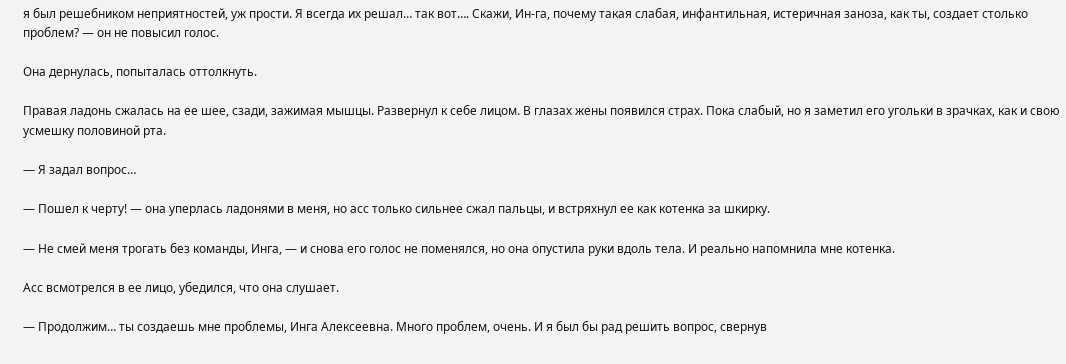я был решебником неприятностей, уж прости. Я всегда их решал… так вот…. Скажи, Ин-га, почему такая слабая, инфантильная, истеричная заноза, как ты, создает столько проблем? — он не повысил голос.

Она дернулась, попыталась оттолкнуть.

Правая ладонь сжалась на ее шее, сзади, зажимая мышцы. Развернул к себе лицом. В глазах жены появился страх. Пока слабый, но я заметил его угольки в зрачках, как и свою усмешку половиной рта.

— Я задал вопрос…

— Пошел к черту! — она уперлась ладонями в меня, но асс только сильнее сжал пальцы, и встряхнул ее как котенка за шкирку.

— Не смей меня трогать без команды, Инга, — и снова его голос не поменялся, но она опустила руки вдоль тела. И реально напомнила мне котенка.

Асс всмотрелся в ее лицо, убедился, что она слушает.

— Продолжим… ты создаешь мне проблемы, Инга Алексеевна. Много проблем, очень. И я был бы рад решить вопрос, свернув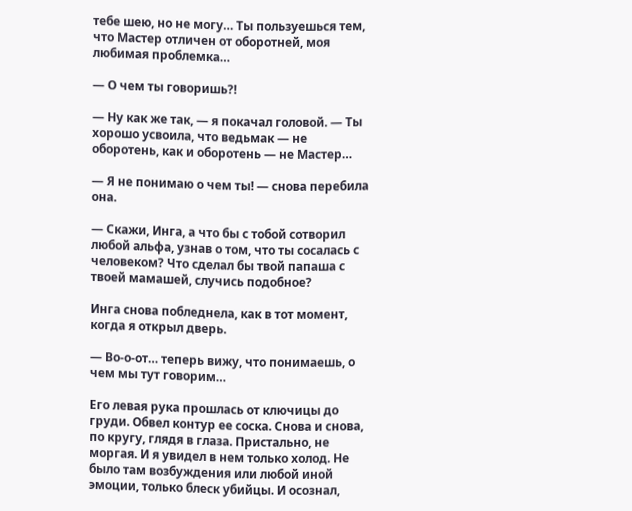тебе шею, но не могу… Ты пользуешься тем, что Мастер отличен от оборотней, моя любимая проблемка…

— О чем ты говоришь?!

— Ну как же так, — я покачал головой. — Ты хорошо усвоила, что ведьмак — не оборотень, как и оборотень — не Мастер…

— Я не понимаю о чем ты! — снова перебила она.

— Скажи, Инга, а что бы с тобой сотворил любой альфа, узнав о том, что ты сосалась с человеком? Что сделал бы твой папаша с твоей мамашей, случись подобное?

Инга снова побледнела, как в тот момент, когда я открыл дверь.

— Во-о-от… теперь вижу, что понимаешь, о чем мы тут говорим…

Его левая рука прошлась от ключицы до груди. Обвел контур ее соска. Снова и снова, по кругу, глядя в глаза. Пристально, не моргая. И я увидел в нем только холод. Не было там возбуждения или любой иной эмоции, только блеск убийцы. И осознал,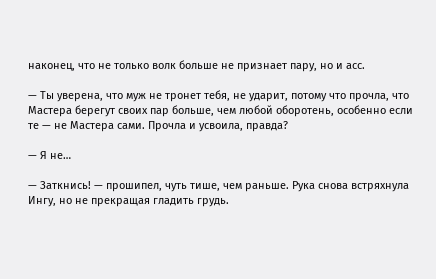наконец, что не только волк больше не признает пару, но и асс.

— Ты уверена, что муж не тронет тебя, не ударит, потому что прочла, что Мастера берегут своих пар больше, чем любой оборотень, особенно если те — не Мастера сами. Прочла и усвоила, правда?

— Я не…

— Заткнись! — прошипел, чуть тише, чем раньше. Рука снова встряхнула Ингу, но не прекращая гладить грудь.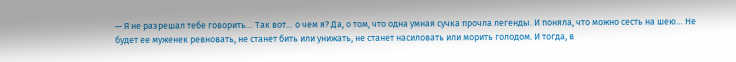— Я не разрешал тебе говорить… Так вот… о чем я? Да, о том, что одна умная сучка прочла легенды. И поняла, что можно сесть на шею… Не будет ее муженек ревновать, не станет бить или унижать, не станет насиловать или морить голодом. И тогда, в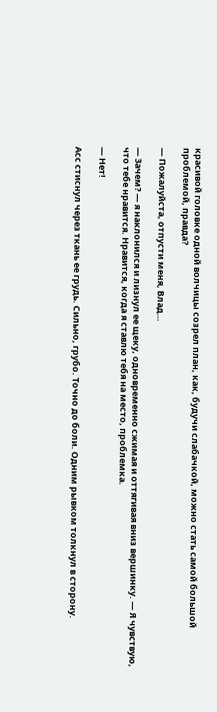красивой головке одной волчицы созрел план, как, будучи слабачкой, можно стать самой большой проблемой, правда?

— Пожалуйста, отпусти меня, Влад…

— Зачем? — я наклонился и лизнул ее щеку, одновременно сжимая и оттягивая вниз вершинку. — Я чувствую, что тебе нравится. Нравится, когда я ставлю тебя на место, проблемка.

— Нет!

Асс стиснул через ткань ее грудь. Сильно, грубо. Точно до боли. Одним рывком толкнул в сторону.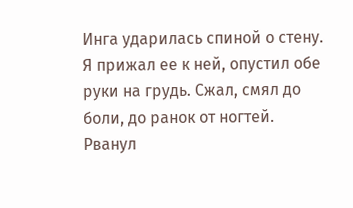Инга ударилась спиной о стену. Я прижал ее к ней, опустил обе руки на грудь. Сжал, смял до боли, до ранок от ногтей. Рванул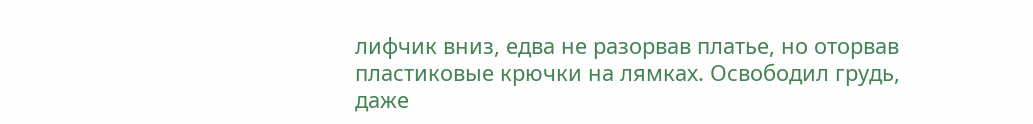лифчик вниз, едва не разорвав платье, но оторвав пластиковые крючки на лямках. Освободил грудь, даже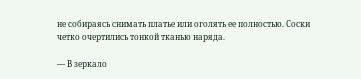не собираясь снимать платье или оголять ее полностью. Соски четко очертились тонкой тканью наряда.

— В зеркало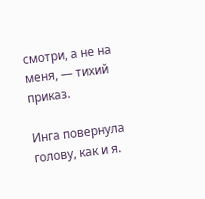смотри, а не на меня, — тихий приказ.

Инга повернула голову, как и я.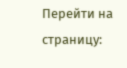Перейти на страницу: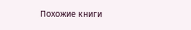Похожие книги